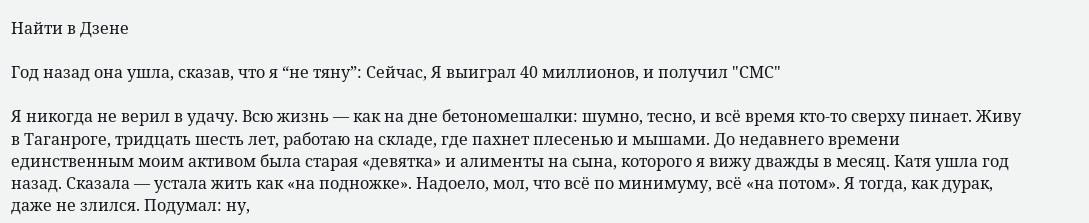Найти в Дзене

Год назад она ушла, сказав, что я “не тяну”: Сейчас, Я выиграл 40 миллионов, и получил "СМС"

Я никогда не верил в удачу. Всю жизнь — как на дне бетономешалки: шумно, тесно, и всё время кто-то сверху пинает. Живу в Таганроге, тридцать шесть лет, работаю на складе, где пахнет плесенью и мышами. До недавнего времени единственным моим активом была старая «девятка» и алименты на сына, которого я вижу дважды в месяц. Катя ушла год назад. Сказала — устала жить как «на подножке». Надоело, мол, что всё по минимуму, всё «на потом». Я тогда, как дурак, даже не злился. Подумал: ну,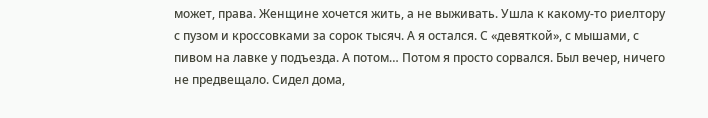может, права. Женщине хочется жить, а не выживать. Ушла к какому-то риелтору с пузом и кроссовками за сорок тысяч. А я остался. С «девяткой», с мышами, с пивом на лавке у подъезда. А потом… Потом я просто сорвался. Был вечер, ничего не предвещало. Сидел дома,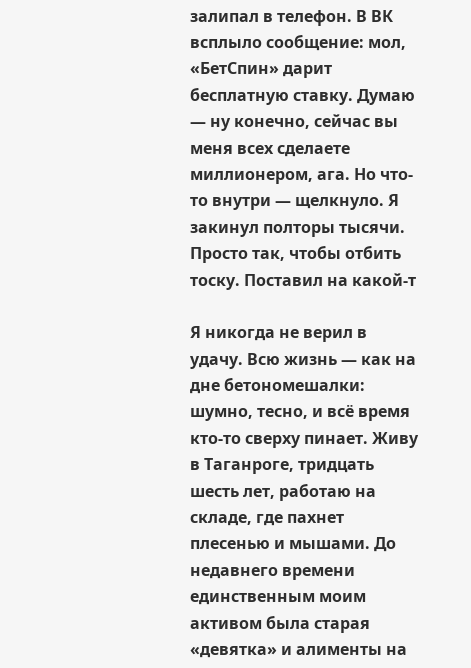залипал в телефон. В ВК всплыло сообщение: мол, «БетСпин» дарит бесплатную ставку. Думаю — ну конечно, сейчас вы меня всех сделаете миллионером, ага. Но что-то внутри — щелкнуло. Я закинул полторы тысячи. Просто так, чтобы отбить тоску. Поставил на какой-т

Я никогда не верил в удачу. Всю жизнь — как на дне бетономешалки: шумно, тесно, и всё время кто-то сверху пинает. Живу в Таганроге, тридцать шесть лет, работаю на складе, где пахнет плесенью и мышами. До недавнего времени единственным моим активом была старая «девятка» и алименты на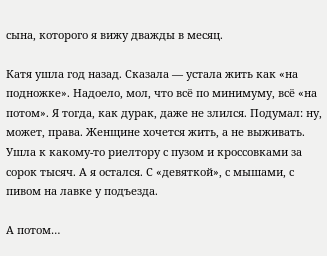сына, которого я вижу дважды в месяц.

Катя ушла год назад. Сказала — устала жить как «на подножке». Надоело, мол, что всё по минимуму, всё «на потом». Я тогда, как дурак, даже не злился. Подумал: ну, может, права. Женщине хочется жить, а не выживать. Ушла к какому-то риелтору с пузом и кроссовками за сорок тысяч. А я остался. С «девяткой», с мышами, с пивом на лавке у подъезда.

А потом…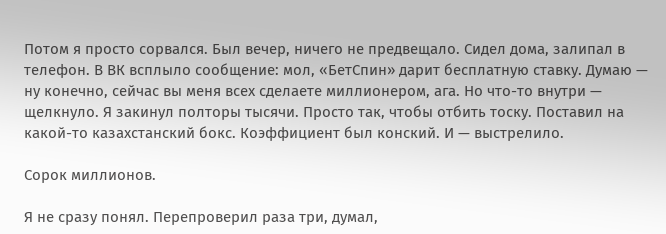Потом я просто сорвался. Был вечер, ничего не предвещало. Сидел дома, залипал в телефон. В ВК всплыло сообщение: мол, «БетСпин» дарит бесплатную ставку. Думаю — ну конечно, сейчас вы меня всех сделаете миллионером, ага. Но что-то внутри — щелкнуло. Я закинул полторы тысячи. Просто так, чтобы отбить тоску. Поставил на какой-то казахстанский бокс. Коэффициент был конский. И — выстрелило.

Сорок миллионов.

Я не сразу понял. Перепроверил раза три, думал,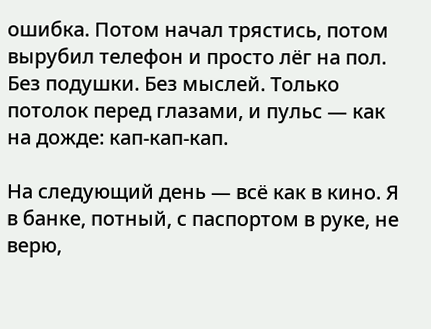ошибка. Потом начал трястись, потом вырубил телефон и просто лёг на пол. Без подушки. Без мыслей. Только потолок перед глазами, и пульс — как на дожде: кап-кап-кап.

На следующий день — всё как в кино. Я в банке, потный, с паспортом в руке, не верю,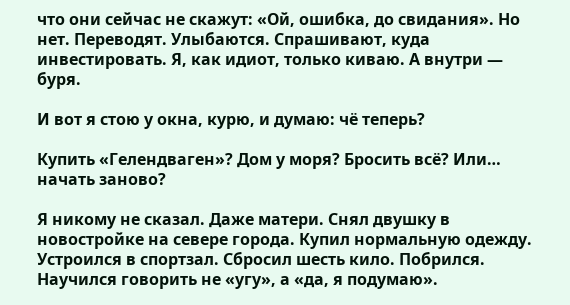что они сейчас не скажут: «Ой, ошибка, до свидания». Но нет. Переводят. Улыбаются. Спрашивают, куда инвестировать. Я, как идиот, только киваю. А внутри — буря.

И вот я стою у окна, курю, и думаю: чё теперь?

Купить «Гелендваген»? Дом у моря? Бросить всё? Или… начать заново?

Я никому не сказал. Даже матери. Снял двушку в новостройке на севере города. Купил нормальную одежду. Устроился в спортзал. Сбросил шесть кило. Побрился. Научился говорить не «угу», а «да, я подумаю».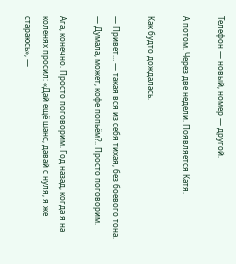Телефон — новый, номер — другой.

А потом. Через две недели. Появляется Катя.

Как будто дождалась.

— Привет… — такая вся из себя тихая, без боевого тона. — Думала, может, кофе попьём?.. Просто поговорим.

Ага, конечно. Просто поговорим. Год назад, когда я на коленях просил: «Дай ещё шанс, давай с нуля, я же стараюсь», —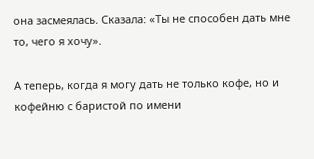она засмеялась. Сказала: «Ты не способен дать мне то, чего я хочу».

А теперь, когда я могу дать не только кофе, но и кофейню с баристой по имени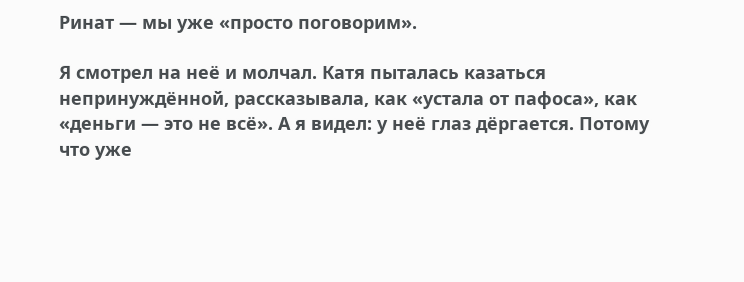Ринат — мы уже «просто поговорим».

Я смотрел на неё и молчал. Катя пыталась казаться непринуждённой, рассказывала, как «устала от пафоса», как «деньги — это не всё». А я видел: у неё глаз дёргается. Потому что уже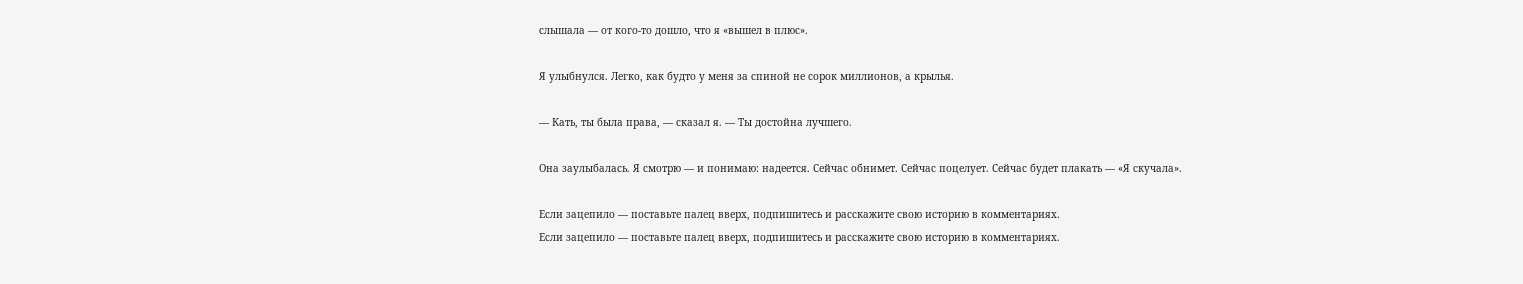слышала — от кого-то дошло, что я «вышел в плюс».

Я улыбнулся. Легко, как будто у меня за спиной не сорок миллионов, а крылья.

— Кать, ты была права, — сказал я. — Ты достойна лучшего.

Она заулыбалась. Я смотрю — и понимаю: надеется. Сейчас обнимет. Сейчас поцелует. Сейчас будет плакать — «Я скучала».

Если зацепило — поставьте палец вверх, подпишитесь и расскажите свою историю в комментариях.
Если зацепило — поставьте палец вверх, подпишитесь и расскажите свою историю в комментариях.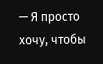— Я просто хочу, чтобы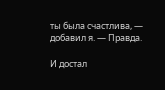ты была счастлива, — добавил я. — Правда.

И достал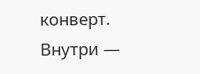конверт. Внутри —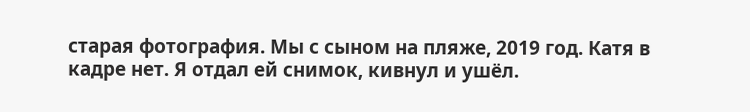старая фотография. Мы с сыном на пляже, 2019 год. Катя в кадре нет. Я отдал ей снимок, кивнул и ушёл.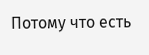Потому что есть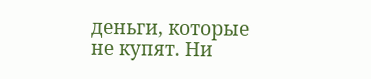деньги, которые не купят. Ни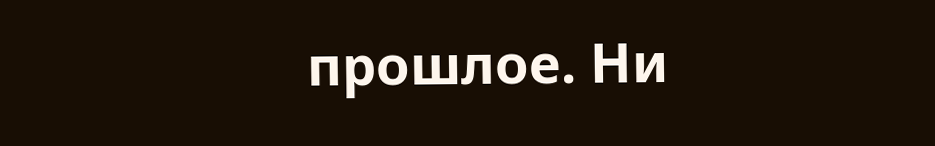прошлое. Ни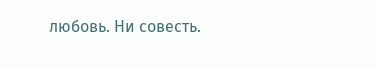любовь. Ни совесть.